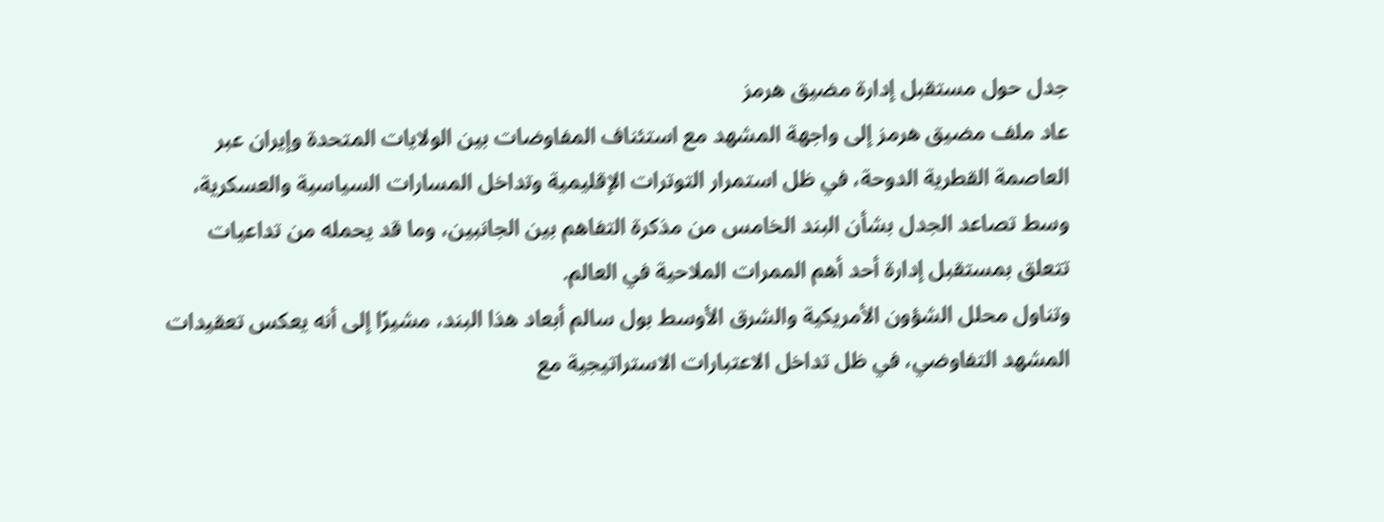جدل حول مستقبل إدارة مضيق هرمز
عاد ملف مضيق هرمز إلى واجهة المشهد مع استئناف المفاوضات بين الولايات المتحدة وإيران عبر العاصمة القطرية الدوحة، في ظل استمرار التوترات الإقليمية وتداخل المسارات السياسية والعسكرية، وسط تصاعد الجدل بشأن البند الخامس من مذكرة التفاهم بين الجانبين، وما قد يحمله من تداعيات تتعلق بمستقبل إدارة أحد أهم الممرات الملاحية في العالم.
وتناول محلل الشؤون الأمريكية والشرق الأوسط بول سالم أبعاد هذا البند، مشيرًا إلى أنه يعكس تعقيدات المشهد التفاوضي، في ظل تداخل الاعتبارات الاستراتيجية مع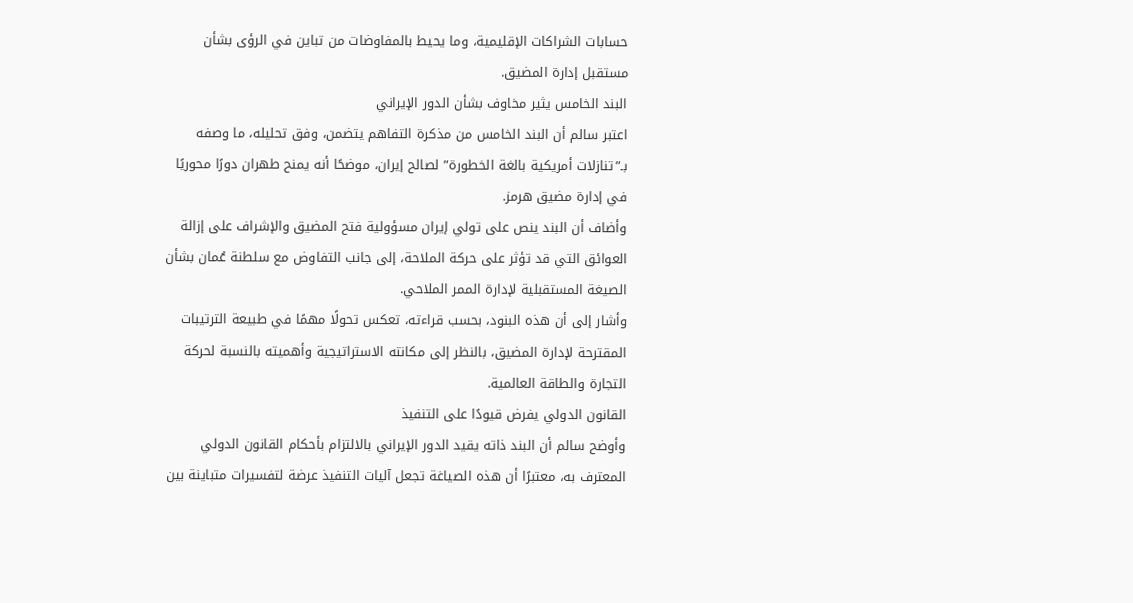حسابات الشراكات الإقليمية، وما يحيط بالمفاوضات من تباين في الرؤى بشأن مستقبل إدارة المضيق.
البند الخامس يثير مخاوف بشأن الدور الإيراني
اعتبر سالم أن البند الخامس من مذكرة التفاهم يتضمن، وفق تحليله، ما وصفه بـ”تنازلات أمريكية بالغة الخطورة” لصالح إيران، موضحًا أنه يمنح طهران دورًا محوريًا في إدارة مضيق هرمز.
وأضاف أن البند ينص على تولي إيران مسؤولية فتح المضيق والإشراف على إزالة العوائق التي قد تؤثر على حركة الملاحة، إلى جانب التفاوض مع سلطنة عُمان بشأن الصيغة المستقبلية لإدارة الممر الملاحي.
وأشار إلى أن هذه البنود، بحسب قراءته، تعكس تحولًا مهمًا في طبيعة الترتيبات المقترحة لإدارة المضيق، بالنظر إلى مكانته الاستراتيجية وأهميته بالنسبة لحركة التجارة والطاقة العالمية.
القانون الدولي يفرض قيودًا على التنفيذ
وأوضح سالم أن البند ذاته يقيد الدور الإيراني بالالتزام بأحكام القانون الدولي المعترف به، معتبرًا أن هذه الصياغة تجعل آليات التنفيذ عرضة لتفسيرات متباينة بين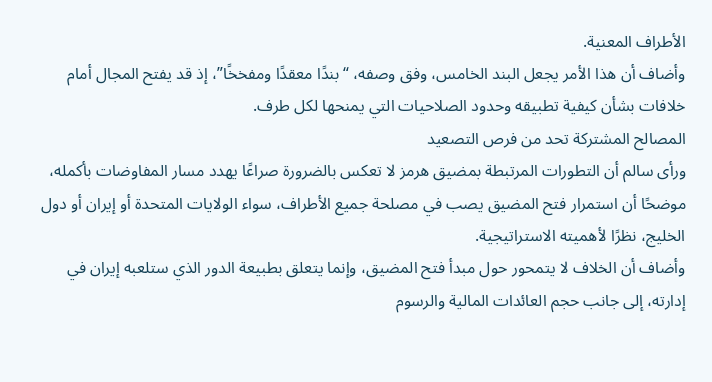الأطراف المعنية.
وأضاف أن هذا الأمر يجعل البند الخامس، وفق وصفه، “بندًا معقدًا ومفخخًا”، إذ قد يفتح المجال أمام خلافات بشأن كيفية تطبيقه وحدود الصلاحيات التي يمنحها لكل طرف.
المصالح المشتركة تحد من فرص التصعيد
ورأى سالم أن التطورات المرتبطة بمضيق هرمز لا تعكس بالضرورة صراعًا يهدد مسار المفاوضات بأكمله، موضحًا أن استمرار فتح المضيق يصب في مصلحة جميع الأطراف، سواء الولايات المتحدة أو إيران أو دول الخليج، نظرًا لأهميته الاستراتيجية.
وأضاف أن الخلاف لا يتمحور حول مبدأ فتح المضيق، وإنما يتعلق بطبيعة الدور الذي ستلعبه إيران في إدارته، إلى جانب حجم العائدات المالية والرسوم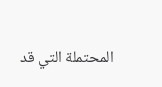المحتملة التي قد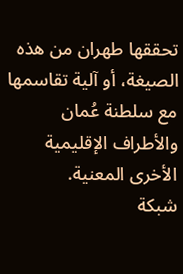تحققها طهران من هذه الصيغة، أو آلية تقاسمها مع سلطنة عُمان والأطراف الإقليمية الأخرى المعنية.
شبكة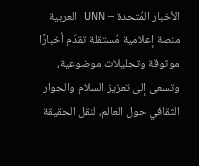الأخبار المُتحدة – UNN العربية
منصة إعلامية مُستقلة تقدّم أخبارًا موثوقة وتحليلات موضوعية، وتسعى إلى تعزيز السلام والحوار الثقافي حول العالم، لنقل الحقيقة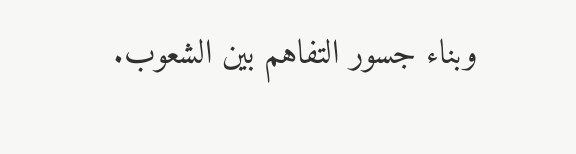وبناء جسور التفاهم بين الشعوب.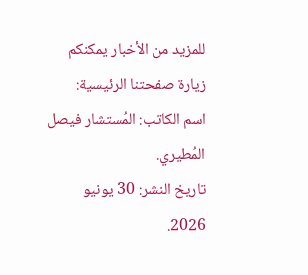للمزيد من الأخبار يمكنكم زيارة صفحتنا الرئيسية:
اسم الكاتب: المُستشار فيصل المُطيري.
تاريخ النشر: 30 يونيو 2026.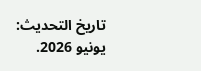تاريخ التحديث: يونيو 2026.